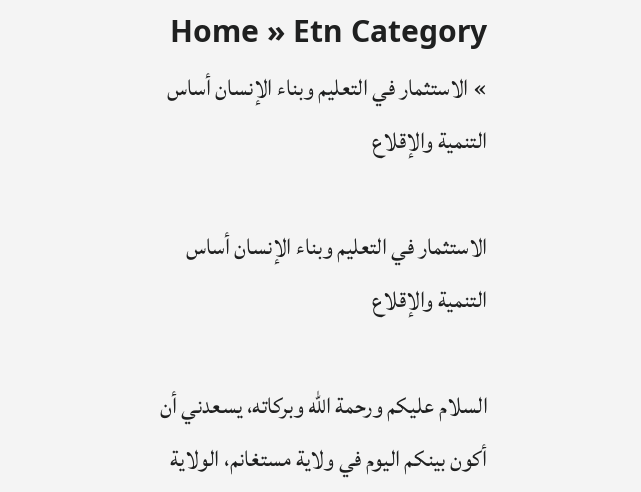Home » Etn Category » الاستثمار في التعليم وبناء الإنسان أساس التنمية والإقلاع

الاستثمار في التعليم وبناء الإنسان أساس التنمية والإقلاع

السلام عليكم ورحمة الله وبركاته، يسعدني أن أكون بينكم اليوم في ولاية مستغانم، الولاية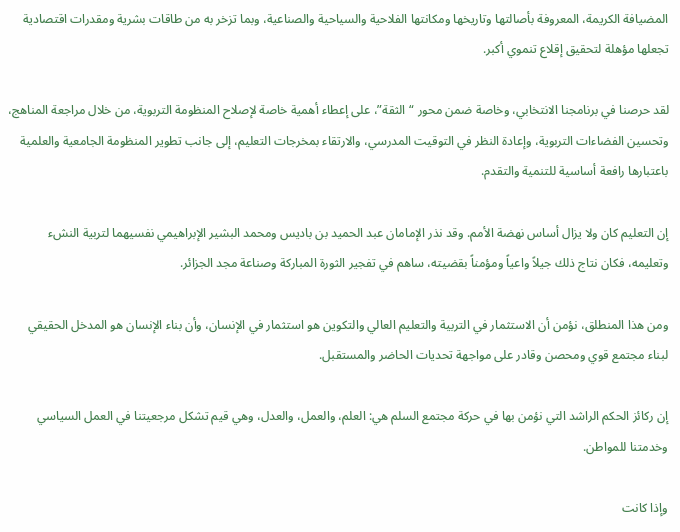المضيافة الكريمة، المعروفة بأصالتها وتاريخها ومكانتها الفلاحية والسياحية والصناعية، وبما تزخر به من طاقات بشرية ومقدرات اقتصادية تجعلها مؤهلة لتحقيق إقلاع تنموي أكبر.

لقد حرصنا في برنامجنا الانتخابي، وخاصة ضمن محور “الثقة”، على إعطاء أهمية خاصة لإصلاح المنظومة التربوية، من خلال مراجعة المناهج، وتحسين الفضاءات التربوية، وإعادة النظر في التوقيت المدرسي، والارتقاء بمخرجات التعليم، إلى جانب تطوير المنظومة الجامعية والعلمية باعتبارها رافعة أساسية للتنمية والتقدم.

إن التعليم كان ولا يزال أساس نهضة الأمم. وقد نذر الإمامان عبد الحميد بن باديس ومحمد البشير الإبراهيمي نفسيهما لتربية النشء وتعليمه، فكان نتاج ذلك جيلاً واعياً ومؤمناً بقضيته، ساهم في تفجير الثورة المباركة وصناعة مجد الجزائر.

ومن هذا المنطلق، نؤمن أن الاستثمار في التربية والتعليم العالي والتكوين هو استثمار في الإنسان، وأن بناء الإنسان هو المدخل الحقيقي لبناء مجتمع قوي ومحصن وقادر على مواجهة تحديات الحاضر والمستقبل.

إن ركائز الحكم الراشد التي نؤمن بها في حركة مجتمع السلم هي: العلم، والعمل، والعدل، وهي قيم تشكل مرجعيتنا في العمل السياسي وخدمتنا للمواطن.

وإذا كانت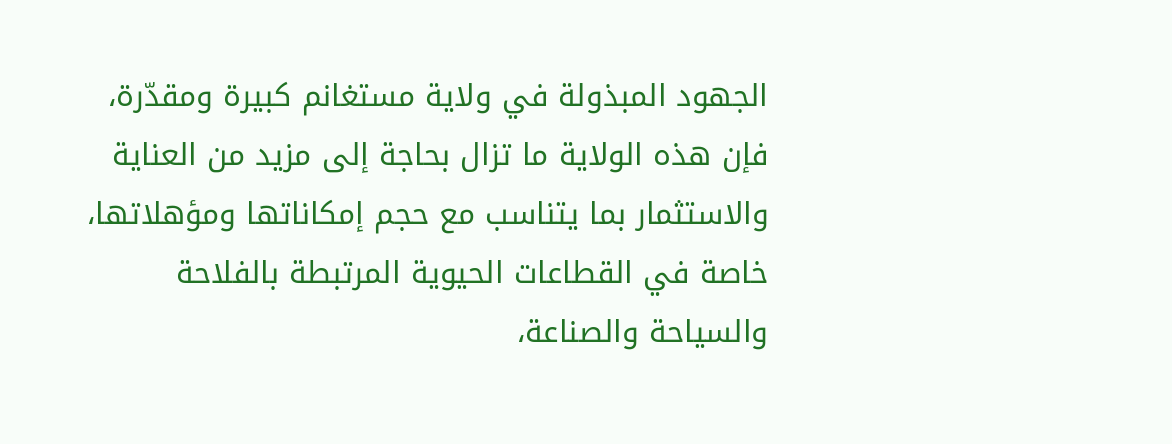الجهود المبذولة في ولاية مستغانم كبيرة ومقدّرة، فإن هذه الولاية ما تزال بحاجة إلى مزيد من العناية والاستثمار بما يتناسب مع حجم إمكاناتها ومؤهلاتها، خاصة في القطاعات الحيوية المرتبطة بالفلاحة والسياحة والصناعة،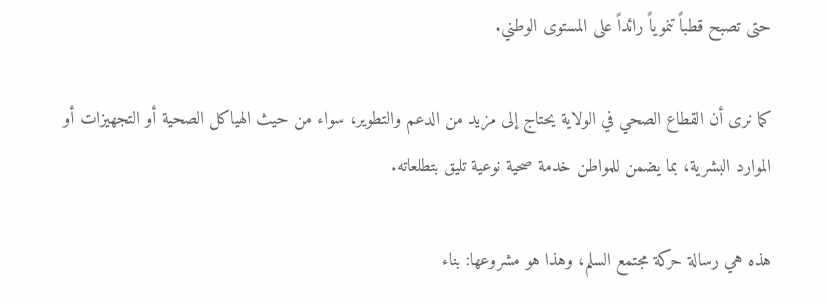حتى تصبح قطباً تنموياً رائداً على المستوى الوطني.

كما نرى أن القطاع الصحي في الولاية يحتاج إلى مزيد من الدعم والتطوير، سواء من حيث الهياكل الصحية أو التجهيزات أو الموارد البشرية، بما يضمن للمواطن خدمة صحية نوعية تليق بتطلعاته.

هذه هي رسالة حركة مجتمع السلم، وهذا هو مشروعها: بناء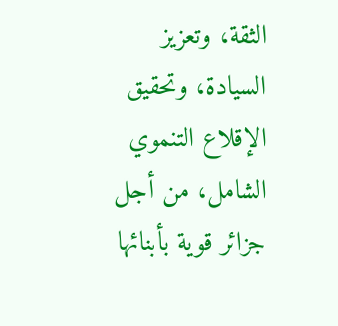الثقة، وتعزيز السيادة، وتحقيق الإقلاع التنموي الشامل، من أجل جزائر قوية بأبنائها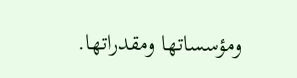ومؤسساتها ومقدراتها.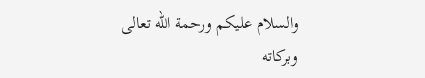والسلام عليكم ورحمة الله تعالى وبركاته